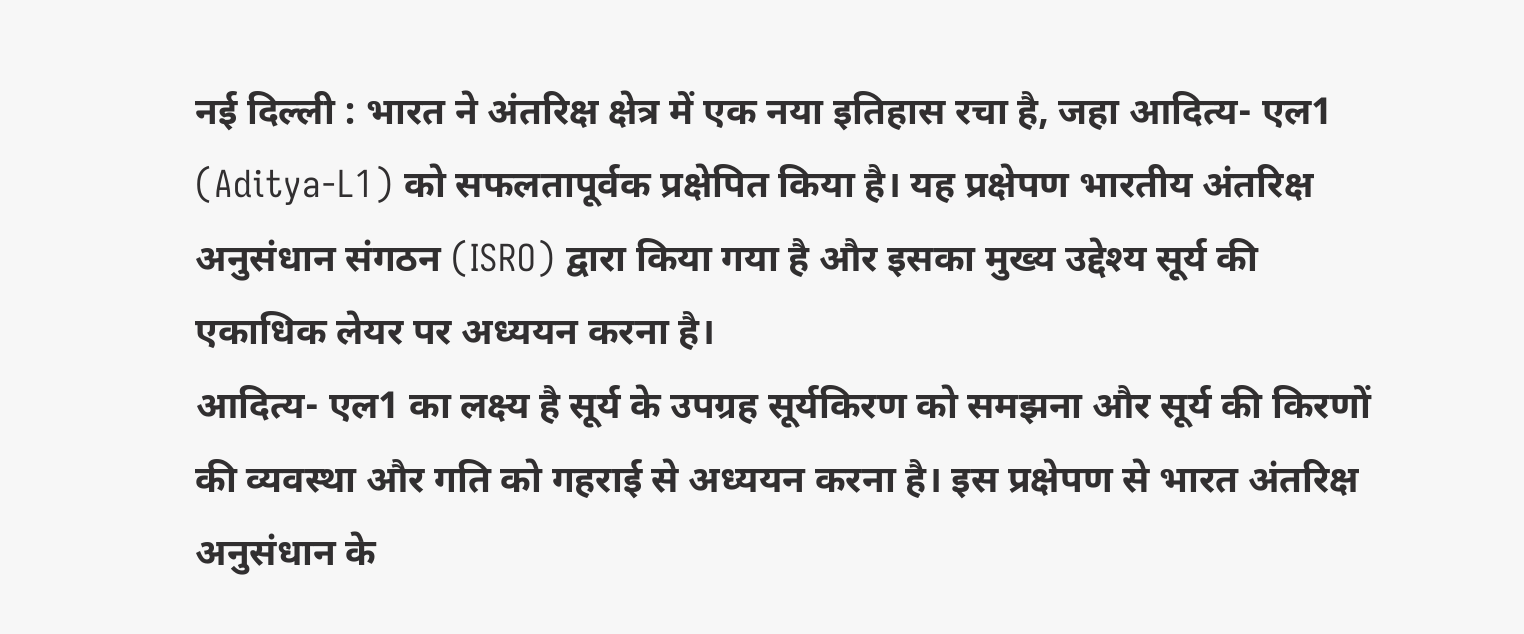नई दिल्ली : भारत ने अंतरिक्ष क्षेत्र में एक नया इतिहास रचा है, जहा आदित्य- एल1 (Aditya-L1) को सफलतापूर्वक प्रक्षेपित किया है। यह प्रक्षेपण भारतीय अंतरिक्ष अनुसंधान संगठन (ISRO) द्वारा किया गया है और इसका मुख्य उद्देश्य सूर्य की एकाधिक लेयर पर अध्ययन करना है।
आदित्य- एल1 का लक्ष्य है सूर्य के उपग्रह सूर्यकिरण को समझना और सूर्य की किरणों की व्यवस्था और गति को गहराई से अध्ययन करना है। इस प्रक्षेपण से भारत अंतरिक्ष अनुसंधान के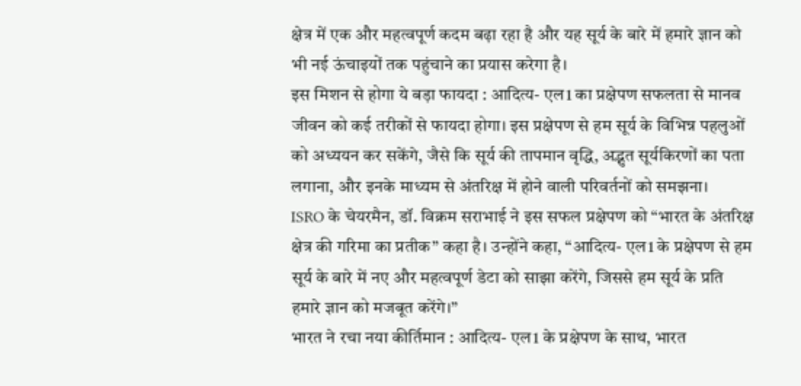क्षेत्र में एक और महत्वपूर्ण कदम बढ़ा रहा है और यह सूर्य के बारे में हमारे ज्ञान को भी नई ऊंचाइयों तक पहुंचाने का प्रयास करेगा है।
इस मिशन से होगा ये बड़ा फायदा : आदित्य- एल1 का प्रक्षेपण सफलता से मानव जीवन को कई तरीकों से फायदा होगा। इस प्रक्षेपण से हम सूर्य के विभिन्न पहलुओं को अध्ययन कर सकेंगे, जैसे कि सूर्य की तापमान वृद्धि, अद्भुत सूर्यकिरणों का पता लगाना, और इनके माध्यम से अंतरिक्ष में होने वाली परिवर्तनों को समझना।
ISRO के चेयरमैन, डॉ. विक्रम सराभाई ने इस सफल प्रक्षेपण को “भारत के अंतरिक्ष क्षेत्र की गरिमा का प्रतीक” कहा है। उन्होंने कहा, “आदित्य- एल1 के प्रक्षेपण से हम सूर्य के बारे में नए और महत्वपूर्ण डेटा को साझा करेंगे, जिससे हम सूर्य के प्रति हमारे ज्ञान को मजबूत करेंगे।”
भारत ने रचा नया कीर्तिमान : आदित्य- एल1 के प्रक्षेपण के साथ, भारत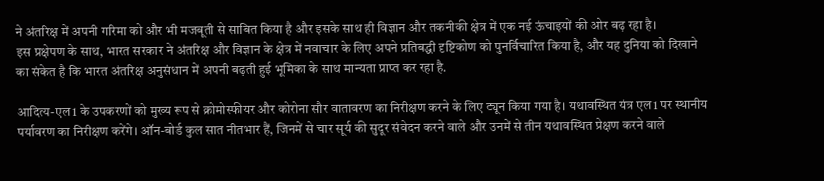ने अंतरिक्ष में अपनी गरिमा को और भी मजबूती से साबित किया है और इसके साथ ही विज्ञान और तकनीकी क्षेत्र में एक नई ऊंचाइयों की ओर बढ़ रहा है।
इस प्रक्षेपण के साथ, भारत सरकार ने अंतरिक्ष और विज्ञान के क्षेत्र में नवाचार के लिए अपने प्रतिबद्धी दृष्टिकोण को पुनर्विचारित किया है, और यह दुनिया को दिखाने का संकेत है कि भारत अंतरिक्ष अनुसंधान में अपनी बढ़ती हुई भूमिका के साथ मान्यता प्राप्त कर रहा है.

आदित्य-एल1 के उपकरणों को मुख्य रूप से क्रोमोस्फीयर और कोरोना सौर वातावरण का निरीक्षण करने के लिए ट्यून किया गया है। यथावस्थित यंत्र एल1 पर स्थानीय पर्यावरण का निरीक्षण करेंगे। ऑन-बोर्ड कुल सात नीतभार हैं, जिनमें से चार सूर्य की सुदूर संवेदन करने वाले और उनमें से तीन यथावस्थित प्रेक्षण करने वाले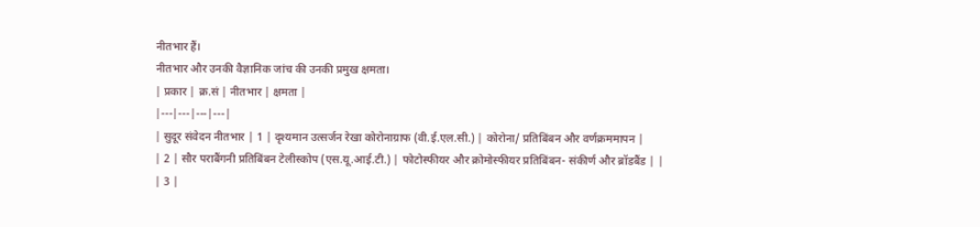नीतभार हैं।
नीतभार और उनकी वैज्ञानिक जांच की उनकी प्रमुख क्षमता।
| प्रकार | क्र.सं | नीतभार | क्षमता |
|---|---|---|---|
| सुदूर संवेदन नीतभार | 1 | दृश्यमान उत्सर्जन रेखा कोरोनाग्राफ (वी.ई.एल.सी.) | कोरोना/ प्रतिबिंबन और वर्णक्रममापन |
| 2 | सौर पराबैंगनी प्रतिबिंबन टेलीस्कोप (एस.यू.आई.टी.) | फोटोस्फीयर और क्रोमोस्फीयर प्रतिबिंबन- संकीर्ण और ब्रॉडबैंड | |
| 3 |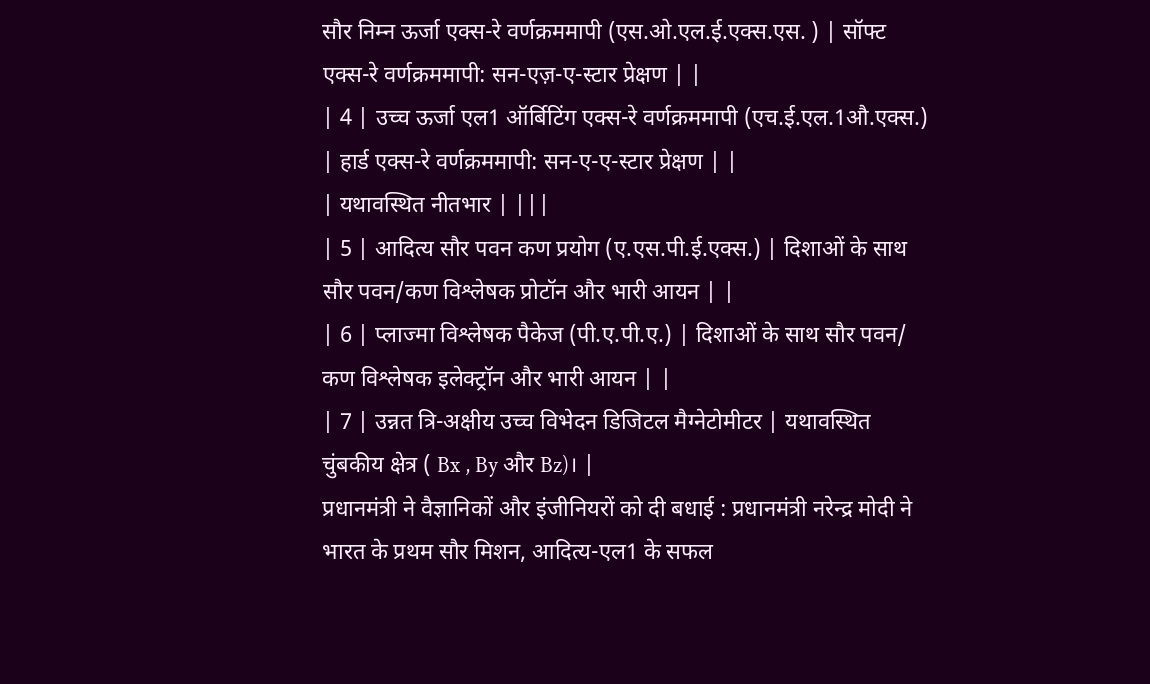सौर निम्न ऊर्जा एक्स-रे वर्णक्रममापी (एस.ओ.एल.ई.एक्स.एस. ) | सॉफ्ट एक्स-रे वर्णक्रममापी: सन-एज़-ए-स्टार प्रेक्षण | |
| 4 | उच्च ऊर्जा एल1 ऑर्बिटिंग एक्स-रे वर्णक्रममापी (एच.ई.एल.1औ.एक्स.) | हार्ड एक्स-रे वर्णक्रममापी: सन-ए-ए-स्टार प्रेक्षण | |
| यथावस्थित नीतभार | |||
| 5 | आदित्य सौर पवन कण प्रयोग (ए.एस.पी.ई.एक्स.) | दिशाओं के साथ सौर पवन/कण विश्लेषक प्रोटॉन और भारी आयन | |
| 6 | प्लाज्मा विश्लेषक पैकेज (पी.ए.पी.ए.) | दिशाओं के साथ सौर पवन/ कण विश्लेषक इलेक्ट्रॉन और भारी आयन | |
| 7 | उन्नत त्रि-अक्षीय उच्च विभेदन डिजिटल मैग्नेटोमीटर | यथावस्थित चुंबकीय क्षेत्र ( Bx , By और Bz)। |
प्रधानमंत्री ने वैज्ञानिकों और इंजीनियरों को दी बधाई : प्रधानमंत्री नरेन्द्र मोदी ने भारत के प्रथम सौर मिशन, आदित्य-एल1 के सफल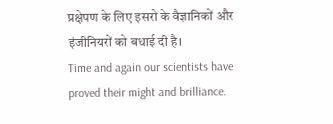प्रक्षेपण के लिए इसरो के वैज्ञानिकों और इंजीनियरों को बधाई दी है।
Time and again our scientists have proved their might and brilliance.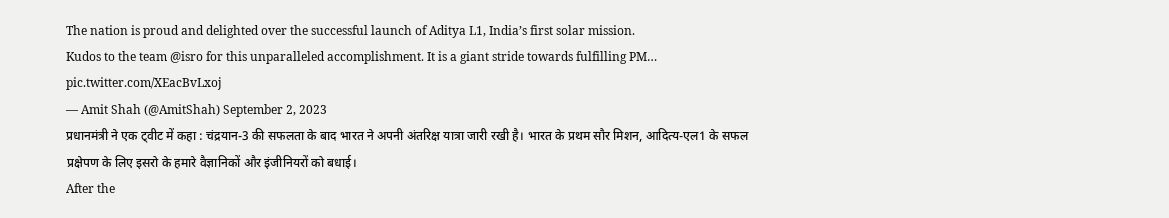The nation is proud and delighted over the successful launch of Aditya L1, India’s first solar mission.
Kudos to the team @isro for this unparalleled accomplishment. It is a giant stride towards fulfilling PM… pic.twitter.com/XEacBvLxoj
— Amit Shah (@AmitShah) September 2, 2023
प्रधानमंत्री ने एक ट्वीट में कहा : चंद्रयान-3 की सफलता के बाद भारत ने अपनी अंतरिक्ष यात्रा जारी रखी है। भारत के प्रथम सौर मिशन, आदित्य-एल1 के सफल प्रक्षेपण के लिए इसरो के हमारे वैज्ञानिकों और इंजीनियरों को बधाई।
After the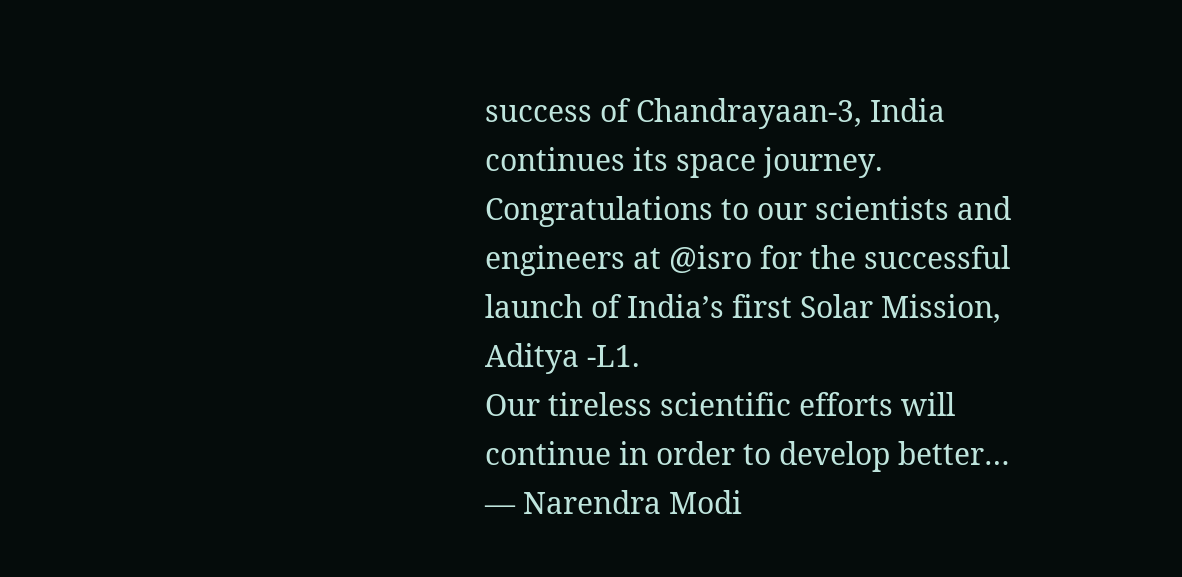success of Chandrayaan-3, India continues its space journey.
Congratulations to our scientists and engineers at @isro for the successful launch of India’s first Solar Mission, Aditya -L1.
Our tireless scientific efforts will continue in order to develop better…
— Narendra Modi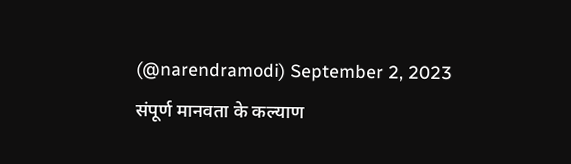(@narendramodi) September 2, 2023
संपूर्ण मानवता के कल्याण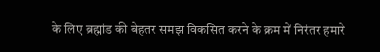के लिए ब्रह्मांड की बेहतर समझ विकसित करने के क्रम में निरंतर हमारे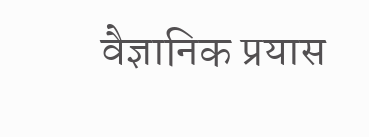वैज्ञानिक प्रयास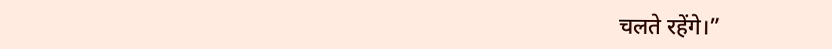चलते रहेंगे।”